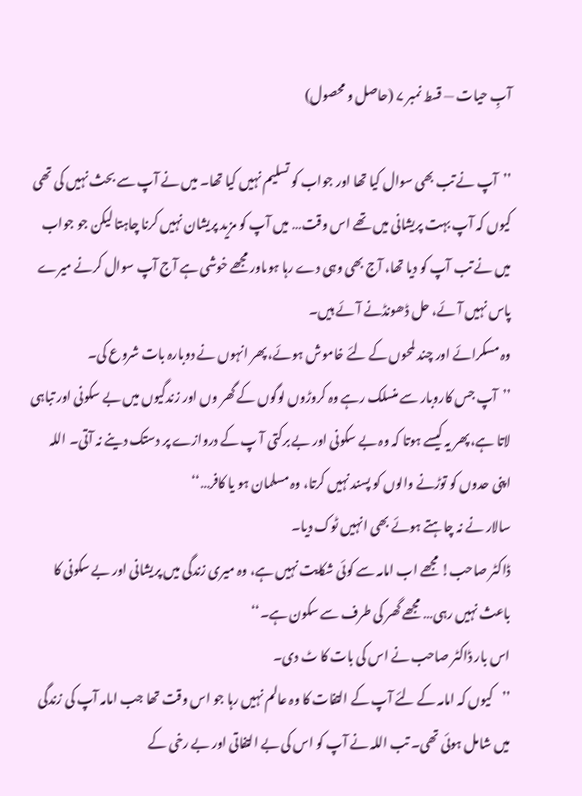آبِ حیات — قسط نمبر ۷ (حاصل و محصول)

’’آپ نے تب بھی سوال کیا تھا اور جواب کو تسلیم نہیں کیا تھا۔ میں نے آپ سے بحث نہیں کی تھی کیوں کہ آپ بہت پریشانی میں تھے اس وقت… میں آپ کو مزید پریشان نہیں کرنا چاہتا لیکن جو جواب میں نے تب آپ کو دیا تھا، آج بھی وہی دے رہا ہوںاور مجھے خوشی ہے آج آپ سوال کرنے میرے پاس نہیں آئے، حل ڈھونڈنے آئے ہیں۔
وہ مسکرائے اور چند لمحوں کے لئے خاموش ہوئے، پھر انہوں نے دوبارہ بات شروع کی۔
’’آپ جس کاروبار سے منسلک رہے وہ کروڑوں لوگوں کے گھر وں اور زندگیوں میں بے سکونی اور تباہی لاتا ہے، پھر یہ کیسے ہوتا کہ وہ بے سکونی اور بے برکتی آ پ کے دروازے پر دستک دینے نہ آتی۔ اللہ اپنی حدوں کو توڑنے والوں کو پسند نہیں کرتا، وہ مسلمان ہو یا کافر…‘‘
سالار نے نہ چاہتے ہوئے بھی انہیں ٹوک دیا۔
ڈاکٹر صاحب! مجھے اب امامہ سے کوئی شکایت نہیں ہے، وہ میری زندگی میں پریشانی اور بے سکونی کا باعث نہیں رہی… مجھے گھر کی طرف سے سکون ہے۔‘‘
اس بار ڈاکٹر صاحب نے اس کی بات کا ٹ دی۔
’’کیوں کہ امامہ کے لئے آپ کے التفات کا وہ عالم نہیں رہا جو اس وقت تھا جب امامہ آپ کی زندگی میں شامل ہوئی تھی۔ تب اللہ نے آپ کو اس کی بے التفاتی اور بے رخی کے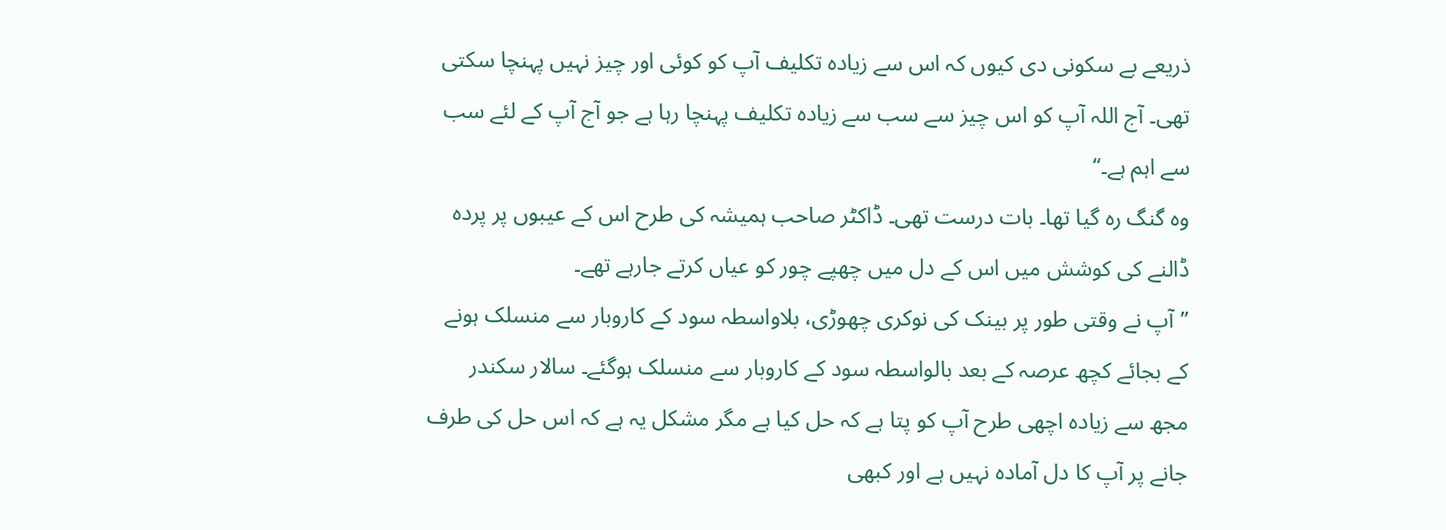ذریعے بے سکونی دی کیوں کہ اس سے زیادہ تکلیف آپ کو کوئی اور چیز نہیں پہنچا سکتی تھی۔ آج اللہ آپ کو اس چیز سے سب سے زیادہ تکلیف پہنچا رہا ہے جو آج آپ کے لئے سب سے اہم ہے۔‘‘
وہ گنگ رہ گیا تھا۔ بات درست تھی۔ ڈاکٹر صاحب ہمیشہ کی طرح اس کے عیبوں پر پردہ ڈالنے کی کوشش میں اس کے دل میں چھپے چور کو عیاں کرتے جارہے تھے۔
’’آپ نے وقتی طور پر بینک کی نوکری چھوڑی، بلاواسطہ سود کے کاروبار سے منسلک ہونے کے بجائے کچھ عرصہ کے بعد بالواسطہ سود کے کاروبار سے منسلک ہوگئے۔ سالار سکندر مجھ سے زیادہ اچھی طرح آپ کو پتا ہے کہ حل کیا ہے مگر مشکل یہ ہے کہ اس حل کی طرف جانے پر آپ کا دل آمادہ نہیں ہے اور کبھی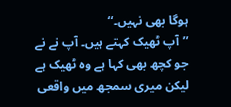ہوگا بھی نہیں۔‘‘
’’آپ ٹھیک کہتے ہیں۔ آپ نے نے جو کچھ بھی کہا ہے وہ ٹھیک ہے لیکن میری سمجھ میں واقعی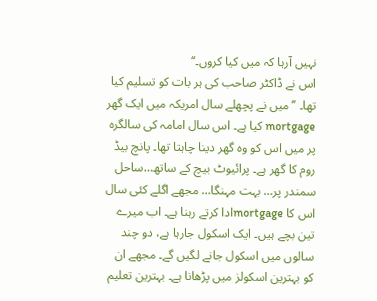نہیں آرہا کہ میں کیا کروں۔‘‘
اس نے ڈاکٹر صاحب کی ہر بات کو تسلیم کیا تھا۔ ’’میں نے پچھلے سال امریکہ میں ایک گھر mortgage کیا ہے۔ اس سال امامہ کی سالگرہ پر میں اس کو وہ گھر دینا چاہتا تھا۔ پانچ بیڈ روم کا گھر ہے۔ پرائیوٹ بیچ کے ساتھ…ساحل سمندر پر… بہت مہنگا… مجھے اگلے کئی سال اس کا mortgageادا کرتے رہنا ہے۔ اب میرے تین بچے ہیں۔ ایک اسکول جارہا ہے، دو چند سالوں میں اسکول جانے لگیں گے۔ مجھے ان کو بہترین اسکولز میں پڑھانا ہے۔ بہترین تعلیم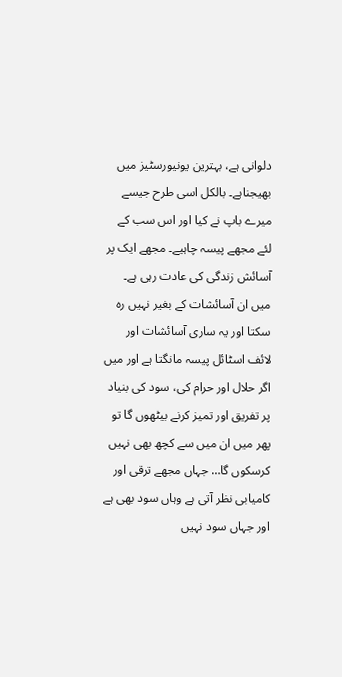دلوانی ہے، بہترین یونیورسٹیز میں بھیجناہے۔ بالکل اسی طرح جیسے میرے باپ نے کیا اور اس سب کے لئے مجھے پیسہ چاہیے۔ مجھے ایک پر آسائش زندگی کی عادت رہی ہے۔ میں ان آسائشات کے بغیر نہیں رہ سکتا اور یہ ساری آسائشات اور لائف اسٹائل پیسہ مانگتا ہے اور میں اگر حلال اور حرام کی، سود کی بنیاد پر تفریق اور تمیز کرنے بیٹھوں گا تو پھر میں ان میں سے کچھ بھی نہیں کرسکوں گا… جہاں مجھے ترقی اور کامیابی نظر آتی ہے وہاں سود بھی ہے اور جہاں سود نہیں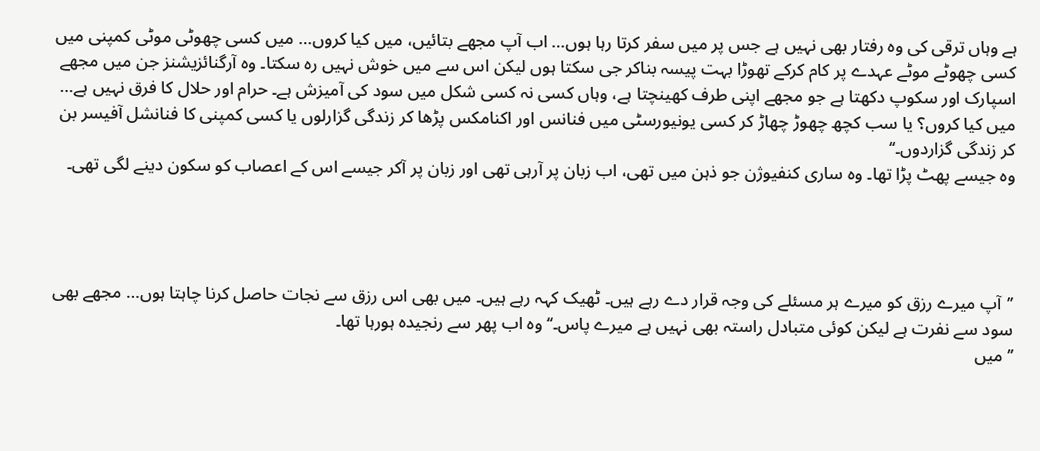ہے وہاں ترقی کی وہ رفتار بھی نہیں ہے جس پر میں سفر کرتا رہا ہوں… اب آپ مجھے بتائیں، میں کیا کروں… میں کسی چھوٹی موٹی کمپنی میں کسی چھوٹے موٹے عہدے پر کام کرکے تھوڑا بہت پیسہ بناکر جی سکتا ہوں لیکن اس سے میں خوش نہیں رہ سکتا۔ وہ آرگنائزیشنز جن میں مجھے اسپارک اور سکوپ دکھتا ہے جو مجھے اپنی طرف کھینچتا ہے، وہاں کسی نہ کسی شکل میں سود کی آمیزش ہے۔ حرام اور حلال کا فرق نہیں ہے… میں کیا کروں؟ یا سب کچھ چھوڑ چھاڑ کر کسی یونیورسٹی میں فنانس اور اکنامکس پڑھا کر زندگی گزارلوں یا کسی کمپنی کا فنانشل آفیسر بن کر زندگی گزاردوں۔‘‘
وہ جیسے پھٹ پڑا تھا۔ وہ ساری کنفیوژن جو ذہن میں تھی، اب زبان پر آرہی تھی اور زبان پر آکر جیسے اس کے اعصاب کو سکون دینے لگی تھی۔




’’آپ میرے رزق کو میرے ہر مسئلے کی وجہ قرار دے رہے ہیں۔ ٹھیک کہہ رہے ہیں۔ میں بھی اس رزق سے نجات حاصل کرنا چاہتا ہوں… مجھے بھی سود سے نفرت ہے لیکن کوئی متبادل راستہ بھی نہیں ہے میرے پاس۔‘‘ وہ اب پھر سے رنجیدہ ہورہا تھا۔
’’میں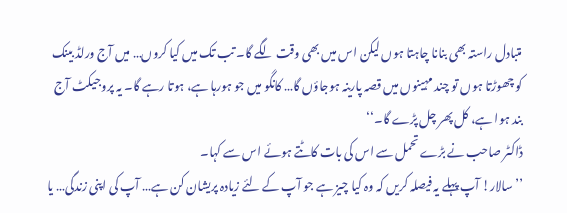متبادل راستہ بھی بنانا چاہتا ہوں لیکن اس میں بھی وقت لگے گا۔ تب تک میں کیا کروں… میں آج ورلڈ بینک کو چھوڑتا ہوں تو چند مہینوں میں قصہ پارینہ ہوجاؤں گا… کانگو میں جو ہورہا ہے، ہوتا رہے گا۔ یہ پروجیکٹ آج بند ہوا ہے، کل پھر چل پڑے گا۔‘‘
ڈاکٹر صاحب نے بڑے تحمل سے اس کی بات کاٹتے ہوئے اس سے کہا۔
’’سالار! آپ پہلے یہ فیصلہ کریں کہ وہ کیا چیز ہے جو آپ کے لئے زیادہ پریشان کن ہے… آپ کی اپنی زندگی… یا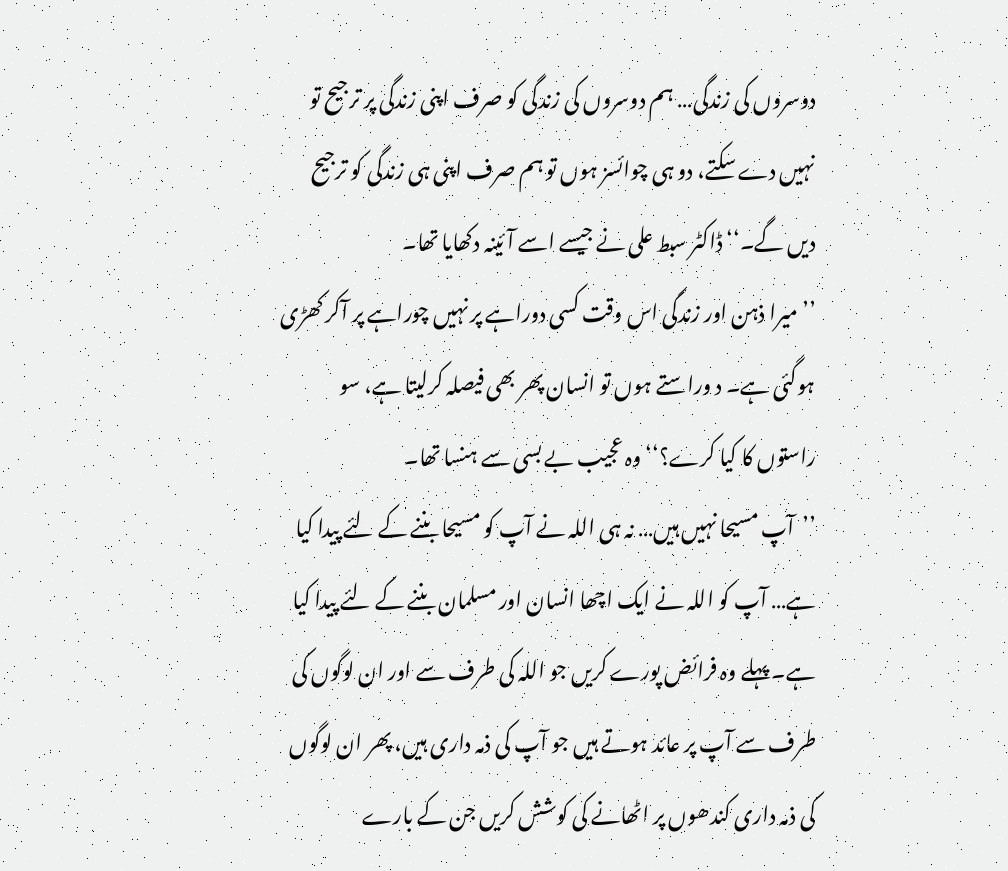دوسروں کی زندگی… ہم دوسروں کی زندگی کو صرف اپنی زندگی پر ترجیح تو نہیں دے سکتے، دو ہی چوائسز ہوں تو ہم صرف اپنی ہی زندگی کو ترجیح دیں گے۔‘‘ ڈاکٹر سبط علی نے جیسے اسے آئینہ دکھایا تھا۔
’’میرا ذہن اور زندگی اس وقت کسی دوراہے پر نہیں چوراہے پر آکر کھڑی ہوگئی ہے۔ د وراستے ہوں تو انسان پھر بھی فیصلہ کرلیتا ہے، سو راستوں کا کیا کرے؟‘‘ وہ عجیب بے بسی سے ہنسا تھا۔
’’آپ مسیحا نہیں ہیں… نہ ہی اللہ نے آپ کو مسیحا بننے کے لئے پیدا کیا ہے… آپ کو اللہ نے ایک اچھا انسان اور مسلمان بننے کے لئے پیدا کیا ہے۔ پہلے وہ فرائض پورے کریں جو اللہ کی طرف سے اور ان لوگوں کی طرف سے آپ پر عائد ہوتے ہیں جو آپ کی ذمہ داری ہیں، پھر ان لوگوں کی ذمہ داری کندھوں پر اٹھانے کی کوشش کریں جن کے بارے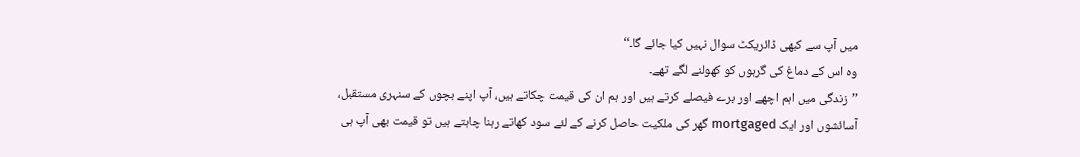میں آپ سے کبھی ڈائریکٹ سوال نہیں کیا جائے گا۔‘‘
وہ اس کے دماغ کی گرہوں کو کھولنے لگے تھے۔
’’زندگی میں اہم اچھے اور برے فیصلے کرتے ہیں اور ہم ان کی قیمت چکاتے ہیں، آپ اپنے بچوں کے سنہری مستقبل، آسائشوں اور ایک mortgaged گھر کی ملکیت حاصل کرنے کے لئے سود کھاتے رہنا چاہتے ہیں تو قیمت بھی آپ ہی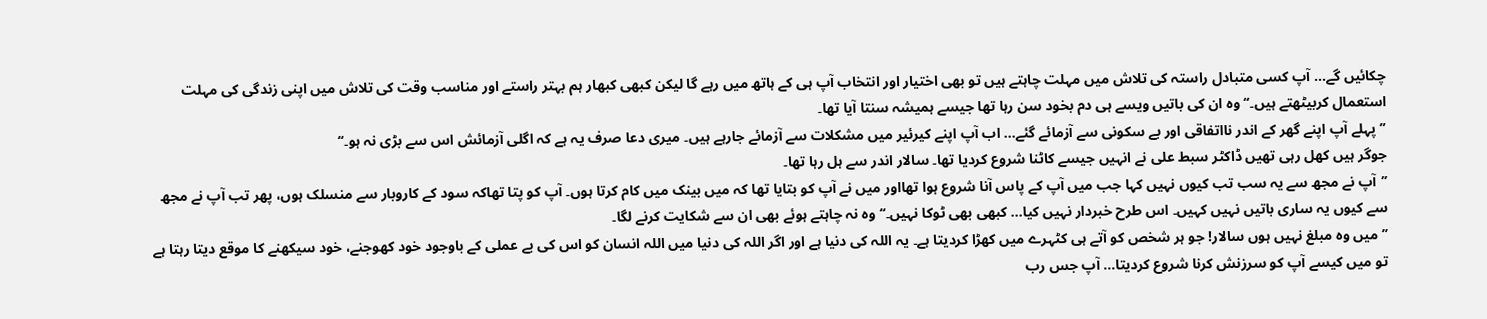چکائیں گے… آپ کسی متبادل راستہ کی تلاش میں مہلت چاہتے ہیں تو بھی اختیار اور انتخاب آپ ہی کے ہاتھ میں رہے گا لیکن کبھی کبھار ہم بہتر راستے اور مناسب وقت کی تلاش میں اپنی زندگی کی مہلت استعمال کربیٹھتے ہیں۔‘‘ وہ ان کی باتیں ویسے ہی دم بخود سن رہا تھا جیسے ہمیشہ سنتا آیا تھا۔
’’پہلے آپ اپنے گھر کے اندر نااتفاقی اور بے سکونی سے آزمائے گئے… اب آپ اپنے کیرئیر میں مشکلات سے آزمائے جارہے ہیں۔ میری دعا صرف یہ ہے کہ اگلی آزمائش اس سے بڑی نہ ہو۔‘‘
جوگر ہیں کھل رہی تھیں ڈاکٹر سبط علی نے انہیں جیسے کاٹنا شروع کردیا تھا۔ سالار اندر سے ہل رہا تھا۔
’’آپ نے مجھ سے یہ سب تب کیوں نہیں کہا جب میں آپ کے پاس آنا شروع ہوا تھااور میں نے آپ کو بتایا تھا کہ میں بینک میں کام کرتا ہوں۔ آپ کو پتا تھاکہ سود کے کاروبار سے منسلک ہوں، پھر تب آپ نے مجھ سے کیوں یہ ساری باتیں نہیں کہیں۔ اس طرح خبردار نہیں کیا… کبھی بھی ٹوکا نہیں۔‘‘ وہ نہ چاہتے ہوئے بھی ان سے شکایت کرنے لگا۔
’’میں وہ مبلغ نہیں ہوں سالار! جو ہر شخص کو آتے ہی کٹہرے میں کھڑا کردیتا ہے۔ یہ اللہ کی دنیا ہے اور اگر اللہ کی دنیا میں اللہ انسان کو اس کی بے عملی کے باوجود خود کھوجنے، خود سیکھنے کا موقع دیتا رہتا ہے تو میں کیسے آپ کو سرزنش کرنا شروع کردیتا… آپ جس رب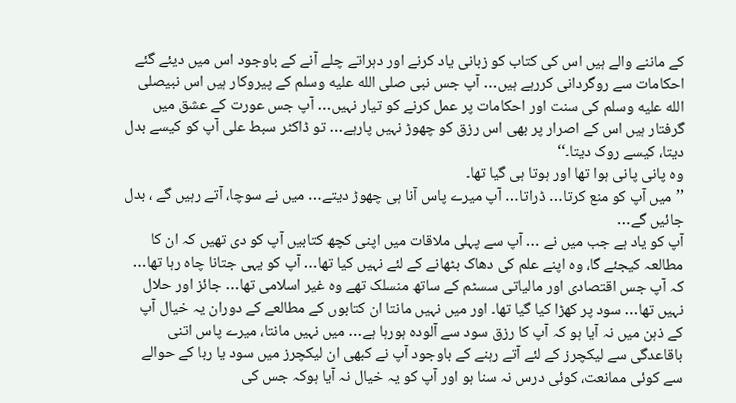کے ماننے والے ہیں اس کی کتاب کو زبانی یاد کرنے اور دہراتے چلے آنے کے باوجود اس میں دیئے گئے احکامات سے روگردانی کررہے ہیں… آپ جس نبی صلى الله عليه وسلم کے پیروکار ہیں اس نبیصلى الله عليه وسلم کی سنت اور احکامات پر عمل کرنے کو تیار نہیں… آپ جس عورت کے عشق میں گرفتار ہیں اس کے اصرار پر بھی اس رزق کو چھوڑ نہیں پارہے… تو ڈاکٹر سبط علی آپ کو کیسے بدل دیتا، کیسے روک دیتا۔‘‘
وہ پانی پانی ہوا تھا اور ہوتا ہی گیا تھا۔
’’میں آپ کو منع کرتا… ڈراتا… آپ میرے پاس آنا ہی چھوڑ دیتے… میں نے سوچا، آتے رہیں گے ، بدل جائیں گے…
آپ کو یاد ہے جب میں نے … آپ سے پہلی ملاقات میں اپنی کچھ کتابیں آپ کو دی تھیں کہ ان کا مطالعہ کیجئے گا، وہ اپنے علم کی دھاک بٹھانے کے لئے نہیں کیا تھا… آپ کو یہی جتانا چاہ رہا تھا… کہ آپ جس اقتصادی اور مالیاتی سسٹم کے ساتھ منسلک تھے وہ غیر اسلامی تھا… جائز اور حلال نہیں تھا… سود پر کھڑا کیا گیا تھا۔ اور میں نہیں مانتا ان کتابوں کے مطالعے کے دوران یہ خیال آپ کے ذہن میں نہ آیا ہو کہ آپ کا رزق سود سے آلودہ ہورہا ہے… میں نہیں مانتا، میرے پاس اتنی باقاعدگی سے لیکچرز کے لئے آتے رہنے کے باوجود آپ نے کبھی ان لیکچرز میں سود یا ربا کے حوالے سے کوئی ممانعت، کوئی درس نہ سنا ہو اور آپ کو یہ خیال نہ آیا ہوکہ جس کی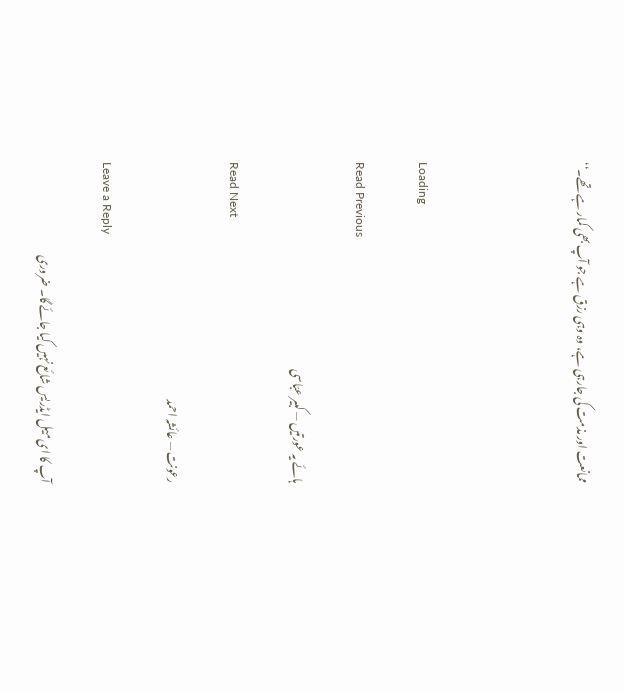ممانعت اور مذمت کی جارہی ہے، وہ وہی رزق ہے جو آپ بھی کمار ہے تھے۔‘‘




Loading

Read Previous

ہائے یہ عورتیں — کبیر عبّاسی

Read Next

رعونت — عائشہ احمد

Leave a Reply

آپ کا ای میل ایڈریس شائع نہیں کیا جائے گا۔ ضروری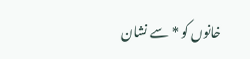خانوں کو * سے نشان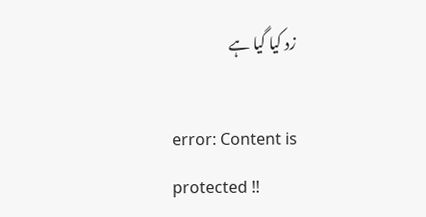زد کیا گیا ہے

error: Content is protected !!